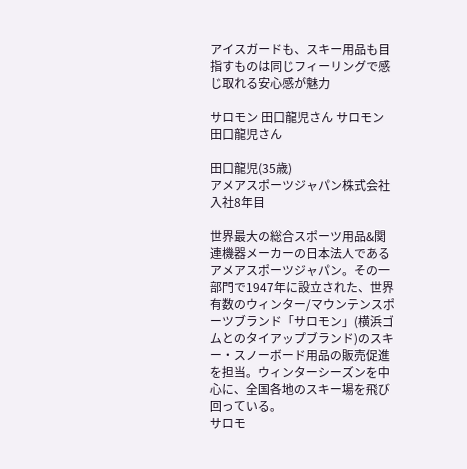アイスガードも、スキー用品も目指すものは同じフィーリングで感じ取れる安心感が魅力

サロモン 田口龍児さん サロモン 田口龍児さん

田口龍児(35歳)
アメアスポーツジャパン株式会社 入社8年目

世界最大の総合スポーツ用品&関連機器メーカーの日本法人であるアメアスポーツジャパン。その一部門で1947年に設立された、世界有数のウィンター/マウンテンスポーツブランド「サロモン」(横浜ゴムとのタイアップブランド)のスキー・スノーボード用品の販売促進を担当。ウィンターシーズンを中心に、全国各地のスキー場を飛び回っている。
サロモ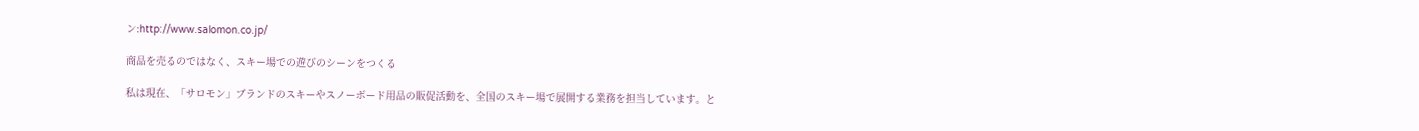ン:http://www.salomon.co.jp/

商品を売るのではなく、スキー場での遊びのシーンをつくる

私は現在、「サロモン」ブランドのスキーやスノーボード用品の販促活動を、全国のスキー場で展開する業務を担当しています。と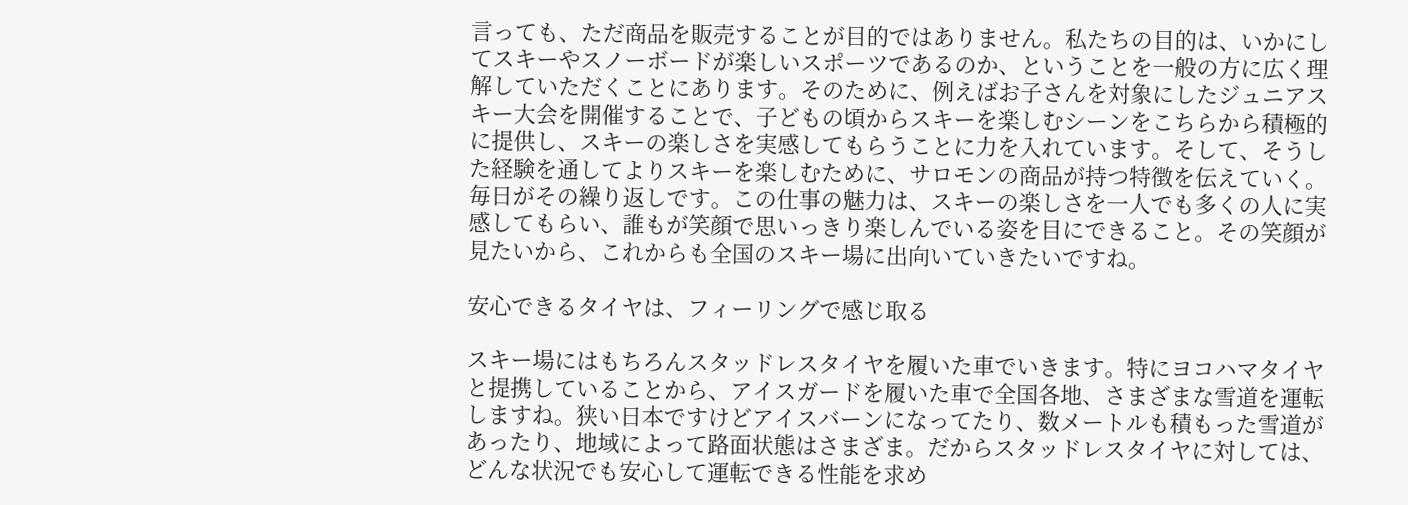言っても、ただ商品を販売することが目的ではありません。私たちの目的は、いかにしてスキーやスノーボードが楽しいスポーツであるのか、ということを一般の方に広く理解していただくことにあります。そのために、例えばお子さんを対象にしたジュニアスキー大会を開催することで、子どもの頃からスキーを楽しむシーンをこちらから積極的に提供し、スキーの楽しさを実感してもらうことに力を入れています。そして、そうした経験を通してよりスキーを楽しむために、サロモンの商品が持つ特徴を伝えていく。毎日がその繰り返しです。この仕事の魅力は、スキーの楽しさを一人でも多くの人に実感してもらい、誰もが笑顔で思いっきり楽しんでいる姿を目にできること。その笑顔が見たいから、これからも全国のスキー場に出向いていきたいですね。

安心できるタイヤは、フィーリングで感じ取る

スキー場にはもちろんスタッドレスタイヤを履いた車でいきます。特にヨコハマタイヤと提携していることから、アイスガードを履いた車で全国各地、さまざまな雪道を運転しますね。狭い日本ですけどアイスバーンになってたり、数メートルも積もった雪道があったり、地域によって路面状態はさまざま。だからスタッドレスタイヤに対しては、どんな状況でも安心して運転できる性能を求め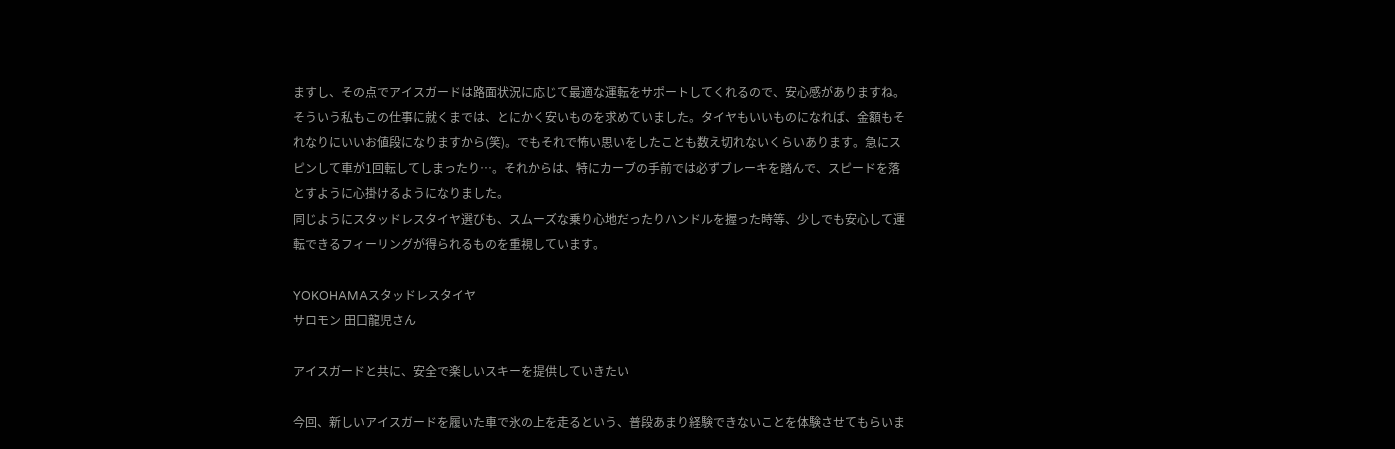ますし、その点でアイスガードは路面状況に応じて最適な運転をサポートしてくれるので、安心感がありますね。
そういう私もこの仕事に就くまでは、とにかく安いものを求めていました。タイヤもいいものになれば、金額もそれなりにいいお値段になりますから(笑)。でもそれで怖い思いをしたことも数え切れないくらいあります。急にスピンして車が1回転してしまったり…。それからは、特にカーブの手前では必ずブレーキを踏んで、スピードを落とすように心掛けるようになりました。
同じようにスタッドレスタイヤ選びも、スムーズな乗り心地だったりハンドルを握った時等、少しでも安心して運転できるフィーリングが得られるものを重視しています。

YOKOHAMAスタッドレスタイヤ
サロモン 田口龍児さん

アイスガードと共に、安全で楽しいスキーを提供していきたい

今回、新しいアイスガードを履いた車で氷の上を走るという、普段あまり経験できないことを体験させてもらいま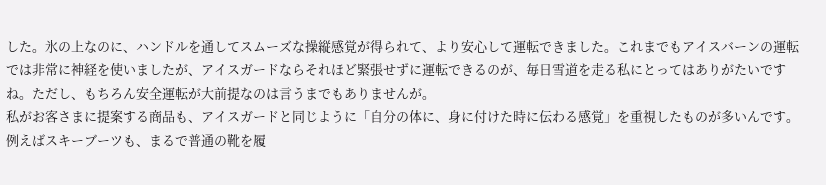した。氷の上なのに、ハンドルを通してスムーズな操縦感覚が得られて、より安心して運転できました。これまでもアイスバーンの運転では非常に神経を使いましたが、アイスガードならそれほど緊張せずに運転できるのが、毎日雪道を走る私にとってはありがたいですね。ただし、もちろん安全運転が大前提なのは言うまでもありませんが。
私がお客さまに提案する商品も、アイスガードと同じように「自分の体に、身に付けた時に伝わる感覚」を重視したものが多いんです。例えばスキーブーツも、まるで普通の靴を履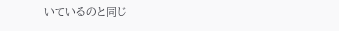いているのと同じ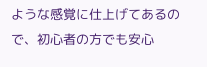ような感覚に仕上げてあるので、初心者の方でも安心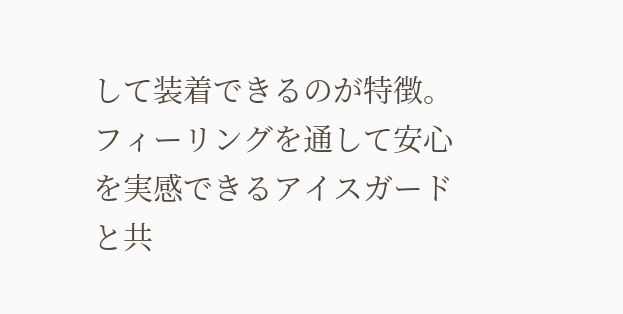して装着できるのが特徴。フィーリングを通して安心を実感できるアイスガードと共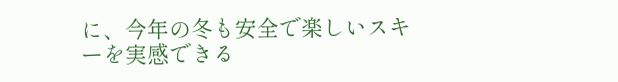に、今年の冬も安全で楽しいスキーを実感できる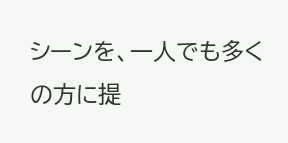シーンを、一人でも多くの方に提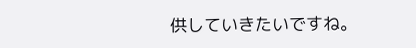供していきたいですね。